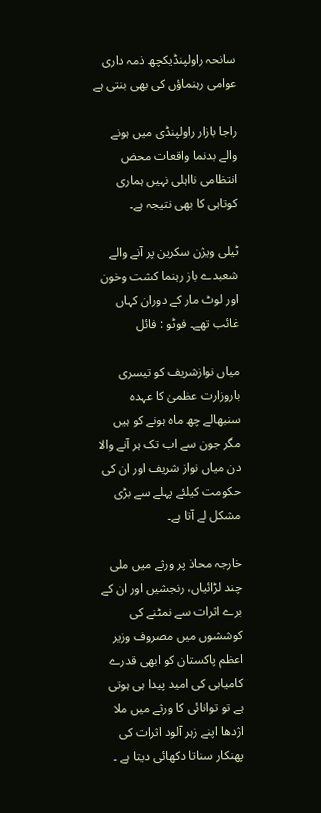سانحہ راولپنڈیکچھ ذمہ داری عوامی رہنماؤں کی بھی بنتی ہے

راجا بازار راولپنڈی میں ہونے والے بدنما واقعات محض انتظامی نااہلی نہیں ہماری کوتاہی کا بھی نتیجہ ہے۔

ٹیلی ویژن سکرین پر آنے والے شعبدے باز رہنما کشت وخون اور لوٹ مار کے دوران کہاں غائب تھے۔ فوٹو : فائل

میاں نوازشریف کو تیسری باروزارت عظمیٰ کا عہدہ سنبھالے چھ ماہ ہونے کو ہیں مگر جون سے اب تک ہر آنے والا دن میاں نواز شریف اور ان کی حکومت کیلئے پہلے سے بڑی مشکل لے آتا ہے۔

خارجہ محاذ پر ورثے میں ملی چند لڑائیاں، رنجشیں اور ان کے برے اثرات سے نمٹنے کی کوششوں میں مصروف وزیر اعظم پاکستان کو ابھی قدرے کامیابی کی امید پیدا ہی ہوتی ہے تو توانائی کا ورثے میں ملا اژدھا اپنے زہر آلود اثرات کی پھنکار سناتا دکھائی دیتا ہے ۔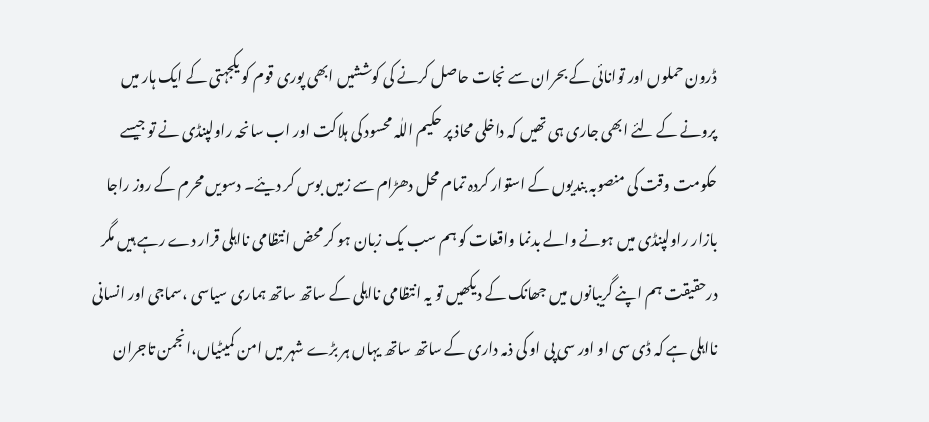ڈرون حملوں اور توانائی کے بحران سے نجات حاصل کرنے کی کوششیں ابھی پوری قوم کو یکجہتی کے ایک ہار میں پرونے کے لئے ابھی جاری ہی تھیں کہ داخلی محاذ پر حکیم اللٰہ محسود کی ہلاکت اور اب سانحہ راولپنڈی نے تو جیسے حکومت وقت کی منصوبہ بندیوں کے استوار کردہ تمام محل دھڑام سے زمیں بوس کر دیئے۔ دسویں محرم کے روز راجا بازار راولپنڈی میں ہونے والے بدنما واقعات کو ہم سب یک زبان ہو کر محض انتظامی نااہلی قرار دے رہے ہیں مگر درحقیقت ہم اپنے گریبانوں میں جھانک کے دیکھیں تو یہ انتظامی نااہلی کے ساتھ ساتھ ہماری سیاسی ،سماجی اور انسانی نااہلی ہے کہ ڈی سی او اور سی پی او کی ذمہ داری کے ساتھ ساتھ یہاں ہر بڑے شہر میں امن کمیٹیاں،انجمن تاجران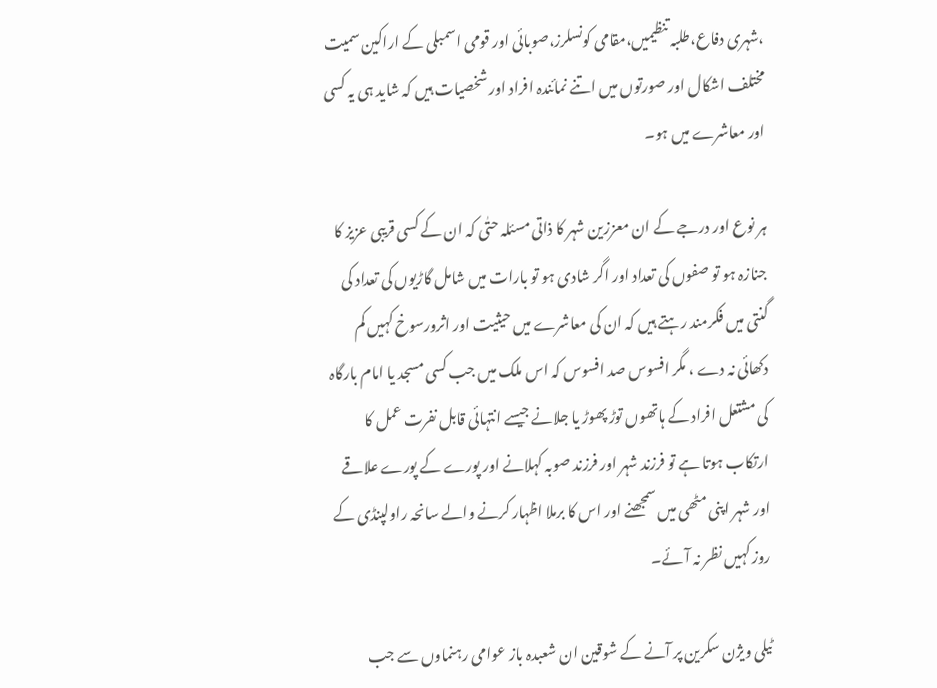،شہری دفاع،طلبہ تنظیمیں،مقامی کونسلرز،صوبائی اور قومی اسمبلی کے اراکین سمیت مختلف اشکال اور صورتوں میں اتنے نمائندہ افراد اور شخصیات ہیں کہ شاید ہی یہ کسی اور معاشرے میں ہو۔

ہر نوع اور درجے کے ان معززین شہر کا ذاتی مسئلہ حتٰی کہ ان کے کسی قریبی عزیز کا جنازہ ہو تو صفوں کی تعداد اور اگر شادی ہو تو بارات میں شامل گاڑیوں کی تعداد کی گنتی میں فکرمند رہتے ہیں کہ ان کی معاشرے میں حیثیت اور اثرورسوخ کہیں کم دکھائی نہ دے ، مگر افسوس صد افسوس کہ اس ملک میں جب کسی مسجد یا امام بارگاہ کی مشتعل افراد کے ہاتھوں توڑ پھوڑ یا جلانے جیسے انتہائی قابل نفرت عمل کا ارتکاب ہوتا ہے تو فرزند شہر اور فرزند صوبہ کہلانے اور پورے کے پورے علاقے اور شہر اپنی مٹھی میں سمجھنے اور اس کا برملا اظہار کرنے والے سانحہ راولپنڈی کے روز کہیں نظر نہ آئے۔

ٹیلی ویژن سکرین پر آنے کے شوقین ان شعبدہ باز عوامی رہنماوں سے جب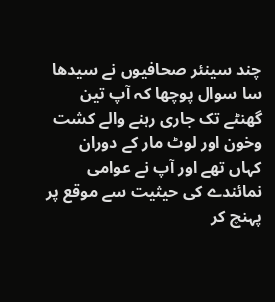چند سینئر صحافیوں نے سیدھا سا سوال پوچھا کہ آپ تین گھنٹے تک جاری رہنے والے کشت وخون اور لوٹ مار کے دوران کہاں تھے اور آپ نے عوامی نمائندے کی حیثیت سے موقع پر پہنچ کر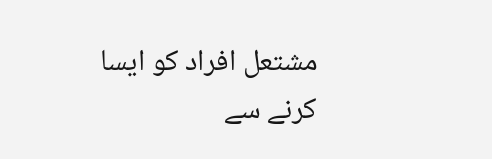مشتعل افراد کو ایسا کرنے سے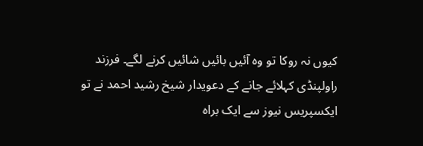کیوں نہ روکا تو وہ آئیں بائیں شائیں کرنے لگے۔ فرزند راولپنڈی کہلائے جانے کے دعویدار شیخ رشید احمد نے تو ایکسپریس نیوز سے ایک براہ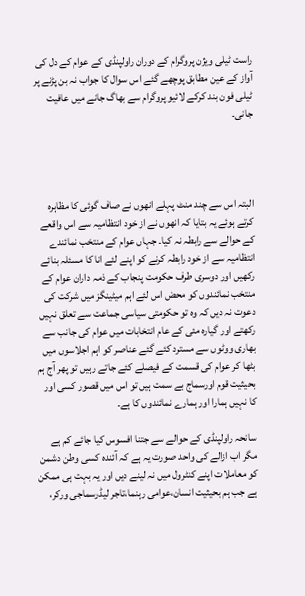راست ٹیلی ویژن پروگرام کے دوران راولپنڈی کے عوام کے دل کی آواز کے عین مطابق پوچھے گئے اس سوال کا جواب نہ بن پڑنے پر ٹیلی فون بند کرکے لائیو پروگرام سے بھاگ جانے میں عافیت جانی۔




البتہ اس سے چند منٹ پہلے انھوں نے صاف گوئی کا مظاہرہ کرتے ہوئے یہ بتایا کہ انھوں نے از خود انتظامیہ سے اس واقعے کے حوالے سے رابطہ نہ کیا۔ جہاں عوام کے منتخب نمائندے انتظامیہ سے از خود رابطہ کرنے کو اپنے لئے انا کا مسئلہ بنائے رکھیں اور دوسری طرف حکومت پنجاب کے ذمہ داران عوام کے منتخب نمائندوں کو محض اس لئے اہم میٹینگز میں شرکت کی دعوت نہ دیں کہ وہ تو حکومتی سیاسی جماعت سے تعلق نہیں رکھتے اور گیارہ مئی کے عام انتخابات میں عوام کی جانب سے بھاری ووٹوں سے مسترد کئے گئے عناصر کو اہم اجلاسوں میں بٹھا کر عوام کی قسمت کے فیصلے کئے جاتے رہیں تو پھر آج ہم بحیثیت قوم اورسماج بے سمت ہیں تو اس میں قصور کسی اور کا نہیں ہمارا اور ہمارے نمائندوں کا ہے۔

سانحہ راولپنڈی کے حوالے سے جتنا افسوس کیا جائے کم ہے مگر اب ازالے کی واحد صورت یہ ہے کہ آئندہ کسی وطن دشمن کو معاملات اپنے کنٹرول میں نہ لینے دیں اور یہ بہت ہی ممکن ہے جب ہم بحیثیت انسان،عوامی رہنما،تاجر لیڈرسماجی ورکر،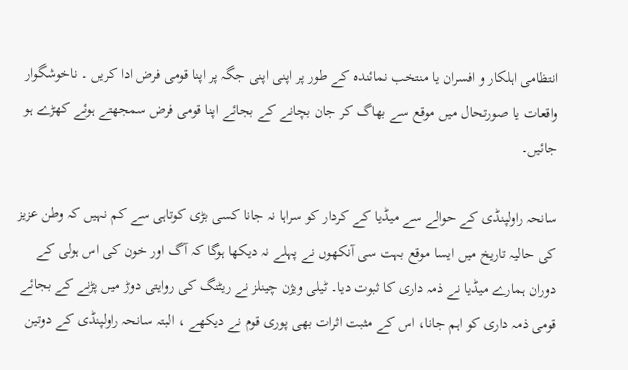انتظامی اہلکار و افسران یا منتخب نمائندہ کے طور پر اپنی اپنی جگہ پر اپنا قومی فرض ادا کریں ۔ ناخوشگوار واقعات یا صورتحال میں موقع سے بھاگ کر جان بچانے کے بجائے اپنا قومی فرض سمجھتے ہوئے کھڑے ہو جائیں۔

سانحہ راولپنڈی کے حوالے سے میڈیا کے کردار کو سراہا نہ جانا کسی بڑی کوتاہی سے کم نہیں کہ وطن عزیز کی حالیہ تاریخ میں ایسا موقع بہت سی آنکھوں نے پہلے نہ دیکھا ہوگا کہ آگ اور خون کی اس ہولی کے دوران ہمارے میڈیا نے ذمہ داری کا ثبوت دیا۔ ٹیلی ویژن چینلز نے ریٹنگ کی روایتی دوڑ میں پڑنے کے بجائے قومی ذمہ داری کو اہم جانا، اس کے مثبت اثرات بھی پوری قوم نے دیکھے ، البتہ سانحہ راولپنڈی کے دوتین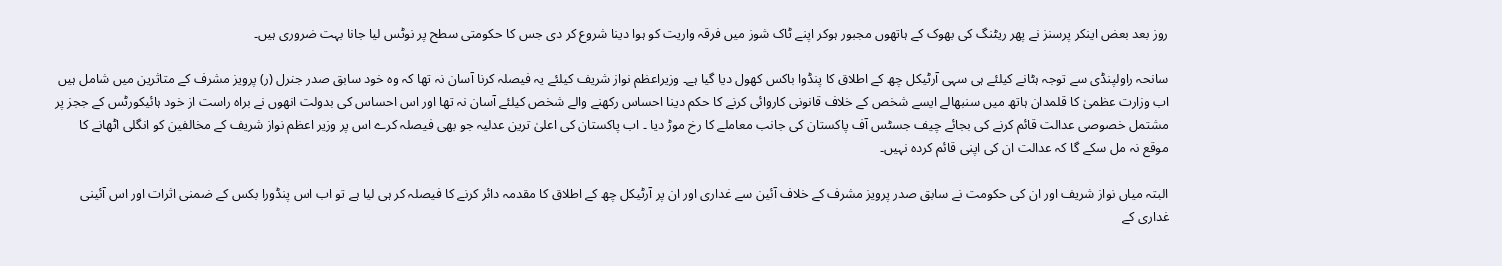روز بعد بعض اینکر پرسنز نے پھر ریٹنگ کی بھوک کے ہاتھوں مجبور ہوکر اپنے ٹاک شوز میں فرقہ واریت کو ہوا دینا شروع کر دی جس کا حکومتی سطح پر نوٹس لیا جانا بہت ضروری ہیں۔

سانحہ راولپنڈی سے توجہ ہٹانے کیلئے ہی سہی آرٹیکل چھ کے اطلاق کا پنڈوا باکس کھول دیا گیا ہے۔ وزیراعظم نواز شریف کیلئے یہ فیصلہ کرنا آسان نہ تھا کہ وہ خود سابق صدر جنرل (ر) پرویز مشرف کے متاثرین میں شامل ہیں اب وزارت عظمیٰ کا قلمدان ہاتھ میں سنبھالے ایسے شخص کے خلاف قانونی کاروائی کرنے کا حکم دینا احساس رکھنے والے شخص کیلئے آسان نہ تھا اور اس احساس کی بدولت انھوں نے براہ راست از خود ہائیکورٹس کے ججز پر مشتمل خصوصی عدالت قائم کرنے کی بجائے چیف جسٹس آف پاکستان کی جانب معاملے کا رخ موڑ دیا ۔ اب پاکستان کی اعلیٰ ترین عدلیہ جو بھی فیصلہ کرے اس پر وزیر اعظم نواز شریف کے مخالفین کو انگلی اٹھانے کا موقع نہ مل سکے گا کہ عدالت ان کی اپنی قائم کردہ نہیں۔

البتہ میاں نواز شریف اور ان کی حکومت نے سابق صدر پرویز مشرف کے خلاف آئین سے غداری اور ان پر آرٹیکل چھ کے اطلاق کا مقدمہ دائر کرنے کا فیصلہ کر ہی لیا ہے تو اب اس پنڈورا بکس کے ضمنی اثرات اور اس آئینی غداری کے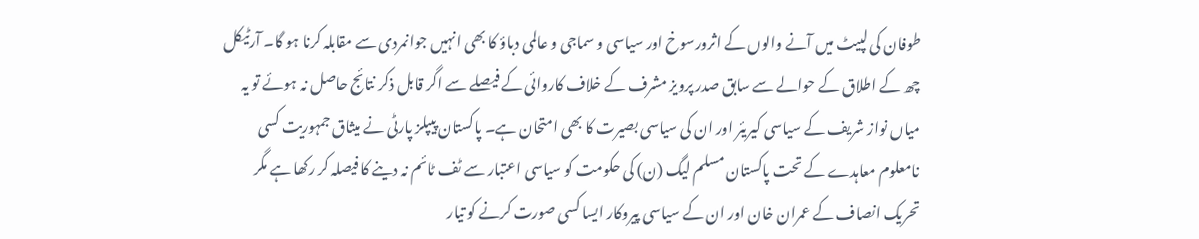طوفان کی لپیٹ میں آنے والوں کے اثرورسوخ اور سیاسی و سماجی و عالمی دباؤ کا بھی انہیں جوانمردی سے مقابلہ کرنا ہو گا۔ آرٹیکل چھ کے اطلاق کے حوالے سے سابق صدر پرویز مشرف کے خلاف کاروائی کے فیصلے سے اگر قابل ذکر نتائج حاصل نہ ہوئے تو یہ میاں نواز شریف کے سیاسی کیریئر اور ان کی سیاسی بصیرت کا بھی امتحان ہے۔ پاکستان پیپلز پارٹی نے میثاق جمہوریت کسی نامعلوم معاہدے کے تحت پاکستان مسلم لیگ (ن) کی حکومت کو سیاسی اعتبار سے ٹف ٹائم نہ دینے کا فیصلہ کر رکھا ہے مگر تحریک انصاف کے عمران خان اور ان کے سیاسی پیروکار ایسا کسی صورت کرنے کو تیار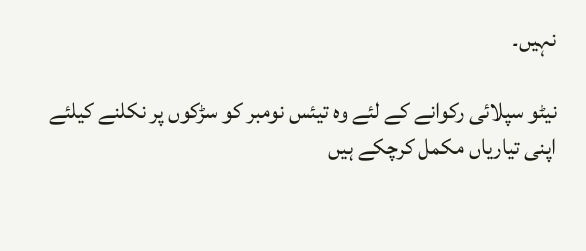نہیں۔

نیٹو سپلائی رکوانے کے لئے وہ تیئس نومبر کو سڑکوں پر نکلنے کیلئے اپنی تیاریاں مکمل کرچکے ہیں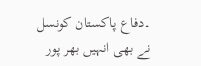۔دفاع پاکستان کونسل نے بھی انہیں بھر پور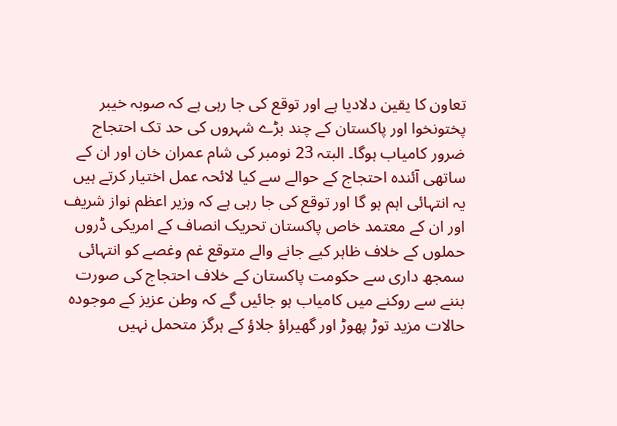تعاون کا یقین دلادیا ہے اور توقع کی جا رہی ہے کہ صوبہ خیبر پختونخوا اور پاکستان کے چند بڑے شہروں کی حد تک احتجاج ضرور کامیاب ہوگا۔ البتہ 23 نومبر کی شام عمران خان اور ان کے ساتھی آئندہ احتجاج کے حوالے سے کیا لائحہ عمل اختیار کرتے ہیں یہ انتہائی اہم ہو گا اور توقع کی جا رہی ہے کہ وزیر اعظم نواز شریف اور ان کے معتمد خاص پاکستان تحریک انصاف کے امریکی ڈروں حملوں کے خلاف ظاہر کیے جانے والے متوقع غم وغصے کو انتہائی سمجھ داری سے حکومت پاکستان کے خلاف احتجاج کی صورت بننے سے روکنے میں کامیاب ہو جائیں گے کہ وطن عزیز کے موجودہ حالات مزید توڑ پھوڑ اور گھیراؤ جلاؤ کے ہرگز متحمل نہیں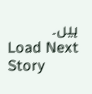ہیں۔
Load Next Story